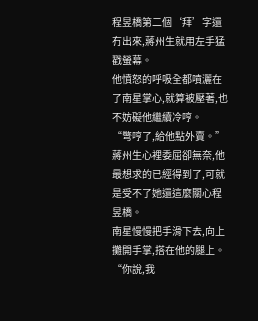程昱橋第二個‘拜’字還冇出來,蔣州生就用左手猛戳螢幕。
他憤怒的呼吸全都噴灑在了南星掌心,就算被壓著,也不妨礙他繼續冷哼。
“彆哼了,給他點外賣。”
蔣州生心裡委屈卻無奈,他最想求的已經得到了,可就是受不了她還這麼關心程昱橋。
南星慢慢把手滑下去,向上攤開手掌,搭在他的腿上。
“你說,我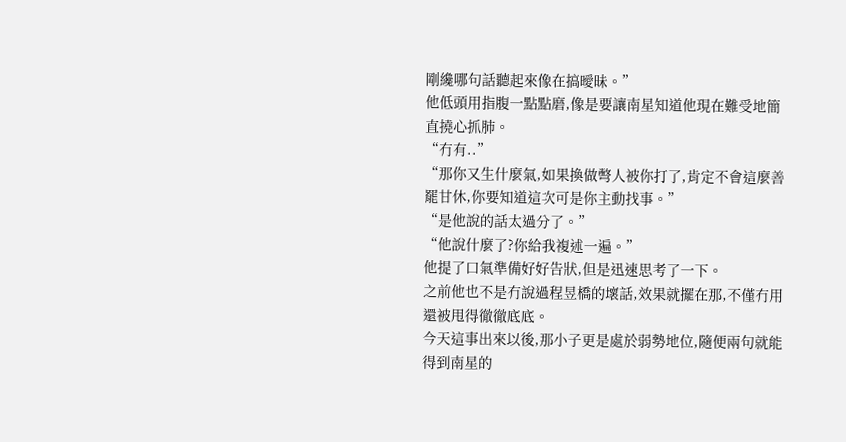剛纔哪句話聽起來像在搞曖昧。”
他低頭用指腹一點點磨,像是要讓南星知道他現在難受地簡直撓心抓肺。
“冇有..”
“那你又生什麼氣,如果換做彆人被你打了,肯定不會這麼善罷甘休,你要知道這次可是你主動找事。”
“是他說的話太過分了。”
“他說什麼了?你給我複述一遍。”
他提了口氣準備好好告狀,但是迅速思考了一下。
之前他也不是冇說過程昱橋的壞話,效果就擺在那,不僅冇用還被甩得徹徹底底。
今天這事出來以後,那小子更是處於弱勢地位,隨便兩句就能得到南星的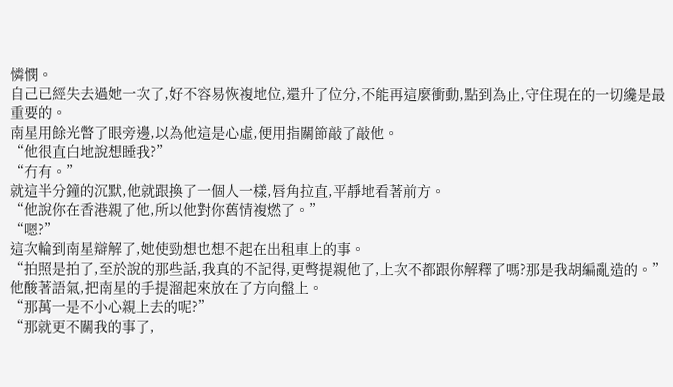憐憫。
自己已經失去過她一次了,好不容易恢複地位,還升了位分,不能再這麼衝動,點到為止,守住現在的一切纔是最重要的。
南星用餘光瞥了眼旁邊,以為他這是心虛,便用指關節敲了敲他。
“他很直白地說想睡我?”
“冇有。”
就這半分鐘的沉默,他就跟換了一個人一樣,唇角拉直,平靜地看著前方。
“他說你在香港親了他,所以他對你舊情複燃了。”
“嗯?”
這次輪到南星辯解了,她使勁想也想不起在出租車上的事。
“拍照是拍了,至於說的那些話,我真的不記得,更彆提親他了,上次不都跟你解釋了嗎?那是我胡編亂造的。”
他酸著語氣,把南星的手提溜起來放在了方向盤上。
“那萬一是不小心親上去的呢?”
“那就更不關我的事了,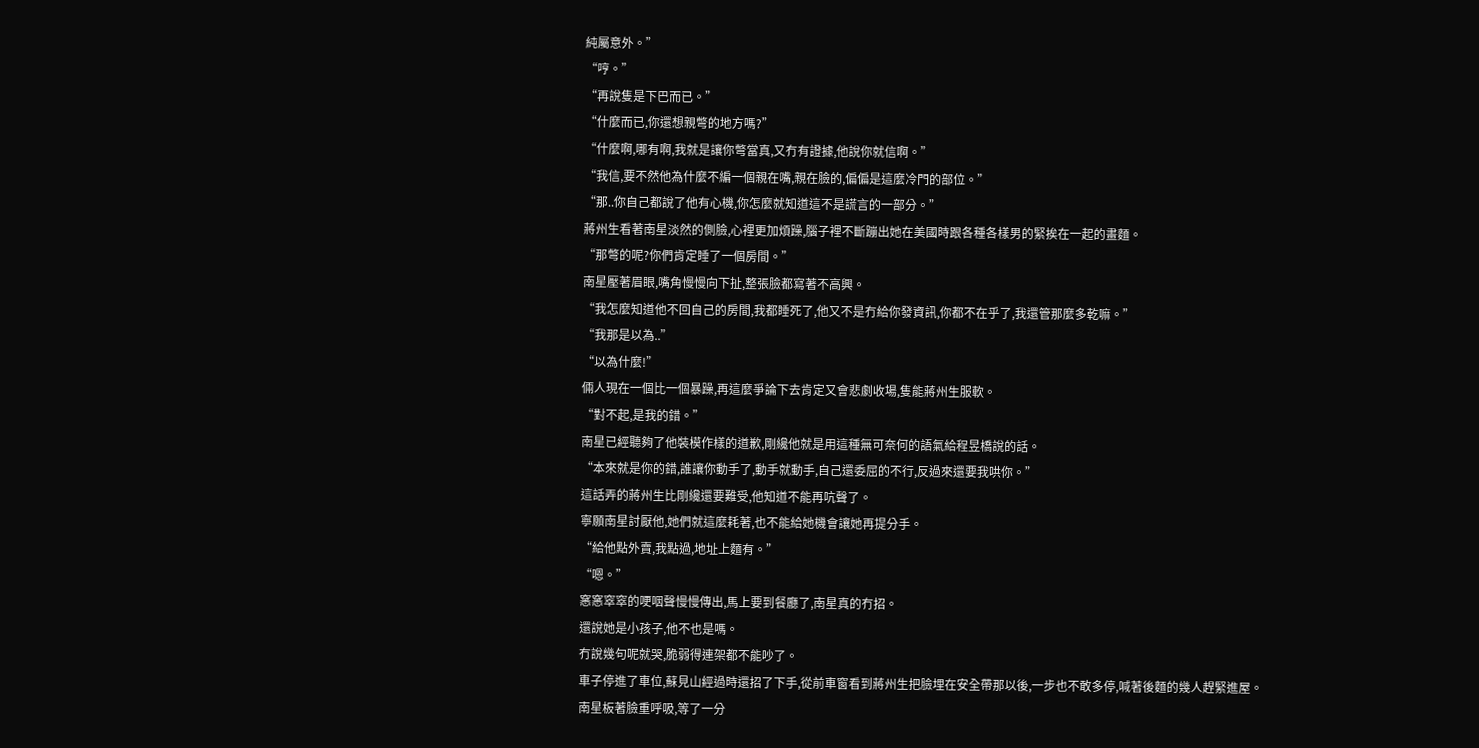純屬意外。”
“哼。”
“再說隻是下巴而已。”
“什麼而已,你還想親彆的地方嗎?”
“什麼啊,哪有啊,我就是讓你彆當真,又冇有證據,他說你就信啊。”
“我信,要不然他為什麼不編一個親在嘴,親在臉的,偏偏是這麼冷門的部位。”
“那..你自己都說了他有心機,你怎麼就知道這不是謊言的一部分。”
蔣州生看著南星淡然的側臉,心裡更加煩躁,腦子裡不斷蹦出她在美國時跟各種各樣男的緊挨在一起的畫麵。
“那彆的呢?你們肯定睡了一個房間。”
南星壓著眉眼,嘴角慢慢向下扯,整張臉都寫著不高興。
“我怎麼知道他不回自己的房間,我都睡死了,他又不是冇給你發資訊,你都不在乎了,我還管那麼多乾嘛。”
“我那是以為..”
“以為什麼!”
倆人現在一個比一個暴躁,再這麼爭論下去肯定又會悲劇收場,隻能蔣州生服軟。
“對不起,是我的錯。”
南星已經聽夠了他裝模作樣的道歉,剛纔他就是用這種無可奈何的語氣給程昱橋說的話。
“本來就是你的錯,誰讓你動手了,動手就動手,自己還委屈的不行,反過來還要我哄你。”
這話弄的蔣州生比剛纔還要難受,他知道不能再吭聲了。
寧願南星討厭他,她們就這麼耗著,也不能給她機會讓她再提分手。
“給他點外賣,我點過,地址上麵有。”
“嗯。”
窸窸窣窣的哽咽聲慢慢傳出,馬上要到餐廳了,南星真的冇招。
還說她是小孩子,他不也是嗎。
冇說幾句呢就哭,脆弱得連架都不能吵了。
車子停進了車位,蘇見山經過時還招了下手,從前車窗看到蔣州生把臉埋在安全帶那以後,一步也不敢多停,喊著後麵的幾人趕緊進屋。
南星板著臉重呼吸,等了一分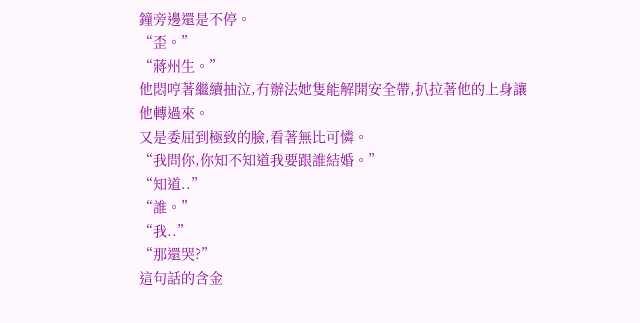鐘旁邊還是不停。
“歪。”
“蔣州生。”
他悶哼著繼續抽泣,冇辦法她隻能解開安全帶,扒拉著他的上身讓他轉過來。
又是委屈到極致的臉,看著無比可憐。
“我問你,你知不知道我要跟誰結婚。”
“知道..”
“誰。”
“我..”
“那還哭?”
這句話的含金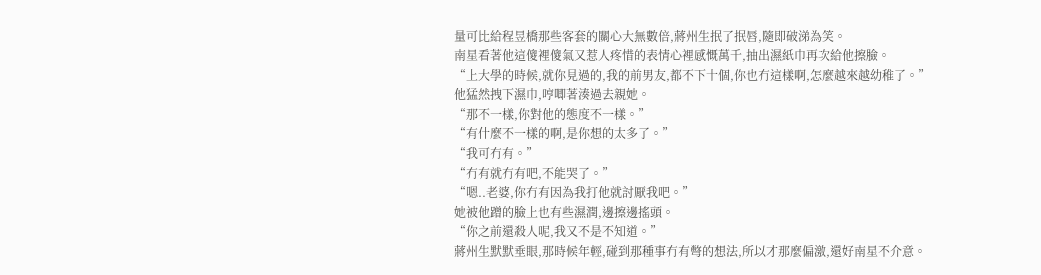量可比給程昱橋那些客套的關心大無數倍,蔣州生抿了抿唇,隨即破涕為笑。
南星看著他這傻裡傻氣又惹人疼惜的表情心裡感慨萬千,抽出濕紙巾再次給他擦臉。
“上大學的時候,就你見過的,我的前男友,都不下十個,你也冇這樣啊,怎麼越來越幼稚了。”
他猛然拽下濕巾,哼唧著湊過去親她。
“那不一樣,你對他的態度不一樣。”
“有什麼不一樣的啊,是你想的太多了。”
“我可冇有。”
“冇有就冇有吧,不能哭了。”
“嗯..老婆,你冇有因為我打他就討厭我吧。”
她被他蹭的臉上也有些濕潤,邊擦邊搖頭。
“你之前還殺人呢,我又不是不知道。”
蔣州生默默垂眼,那時候年輕,碰到那種事冇有彆的想法,所以才那麼偏激,還好南星不介意。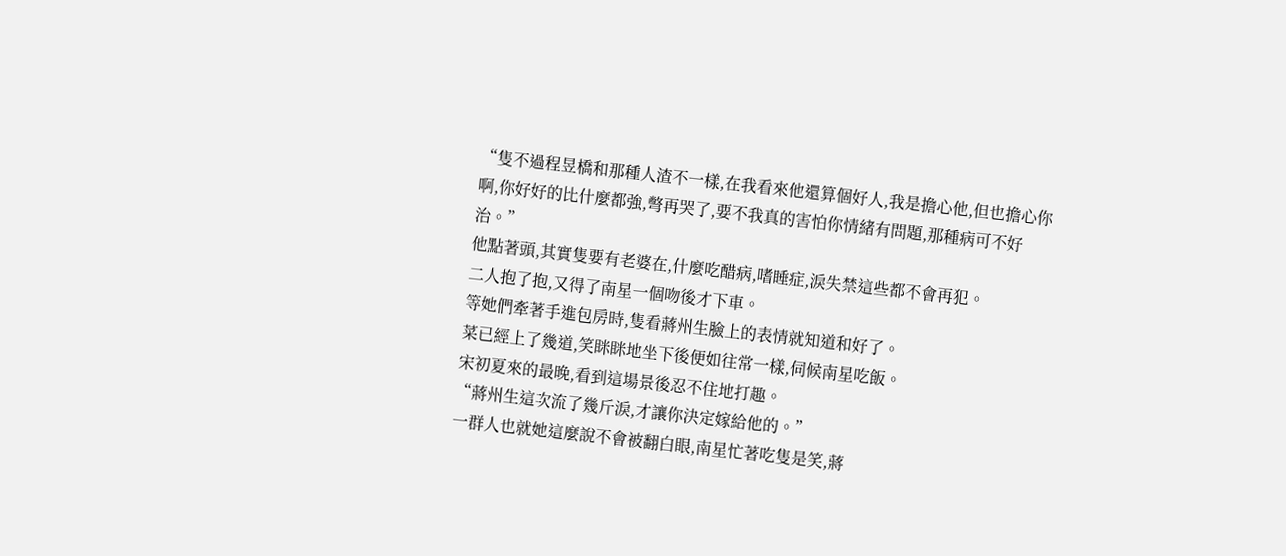“隻不過程昱橋和那種人渣不一樣,在我看來他還算個好人,我是擔心他,但也擔心你啊,你好好的比什麼都強,彆再哭了,要不我真的害怕你情緒有問題,那種病可不好治。”
他點著頭,其實隻要有老婆在,什麼吃醋病,嗜睡症,淚失禁這些都不會再犯。
二人抱了抱,又得了南星一個吻後才下車。
等她們牽著手進包房時,隻看蔣州生臉上的表情就知道和好了。
菜已經上了幾道,笑眯眯地坐下後便如往常一樣,伺候南星吃飯。
宋初夏來的最晚,看到這場景後忍不住地打趣。
“蔣州生這次流了幾斤淚,才讓你決定嫁給他的。”
一群人也就她這麼說不會被翻白眼,南星忙著吃隻是笑,蔣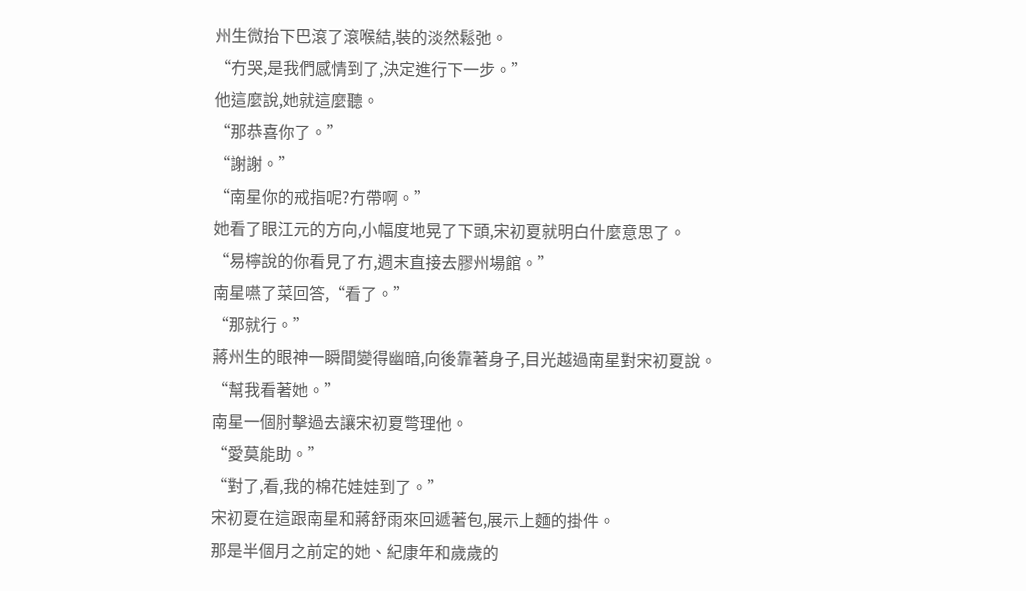州生微抬下巴滾了滾喉結,裝的淡然鬆弛。
“冇哭,是我們感情到了,決定進行下一步。”
他這麼說,她就這麼聽。
“那恭喜你了。”
“謝謝。”
“南星你的戒指呢?冇帶啊。”
她看了眼江元的方向,小幅度地晃了下頭,宋初夏就明白什麼意思了。
“易檸說的你看見了冇,週末直接去膠州場館。”
南星嚥了菜回答,“看了。”
“那就行。”
蔣州生的眼神一瞬間變得幽暗,向後靠著身子,目光越過南星對宋初夏說。
“幫我看著她。”
南星一個肘擊過去讓宋初夏彆理他。
“愛莫能助。”
“對了,看,我的棉花娃娃到了。”
宋初夏在這跟南星和蔣舒雨來回遞著包,展示上麵的掛件。
那是半個月之前定的她、紀康年和歲歲的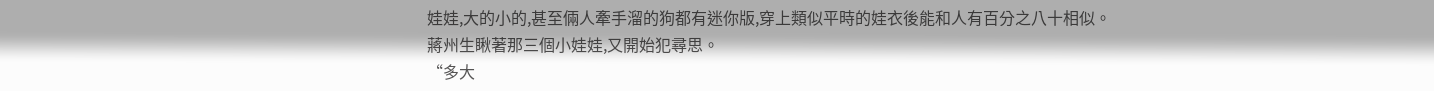娃娃,大的小的,甚至倆人牽手溜的狗都有迷你版,穿上類似平時的娃衣後能和人有百分之八十相似。
蔣州生瞅著那三個小娃娃,又開始犯尋思。
“多大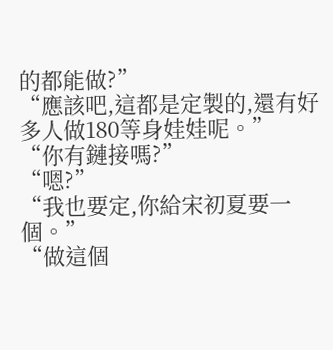的都能做?”
“應該吧,這都是定製的,還有好多人做180等身娃娃呢。”
“你有鏈接嗎?”
“嗯?”
“我也要定,你給宋初夏要一個。”
“做這個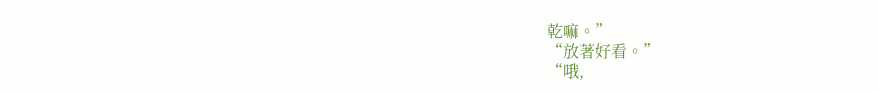乾嘛。”
“放著好看。”
“哦,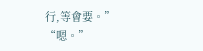行,等會要。”
“嗯。”